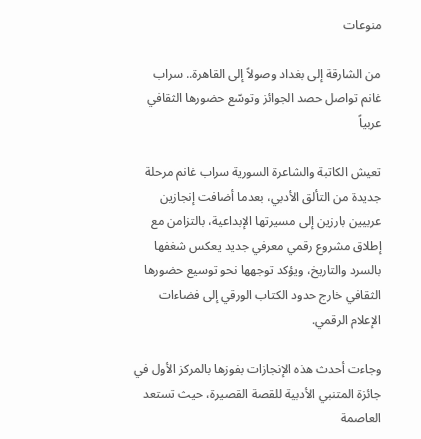منوعات

من الشارقة إلى بغداد وصولاً إلى القاهرة.. سراب غانم تواصل حصد الجوائز وتوسّع حضورها الثقافي عربياً

تعيش الكاتبة والشاعرة السورية سراب غانم مرحلة جديدة من التألق الأدبي، بعدما أضافت إنجازين عربيين بارزين إلى مسيرتها الإبداعية، بالتزامن مع إطلاق مشروع رقمي معرفي جديد يعكس شغفها بالسرد والتاريخ، ويؤكد توجهها نحو توسيع حضورها الثقافي خارج حدود الكتاب الورقي إلى فضاءات الإعلام الرقمي.

وجاءت أحدث هذه الإنجازات بفوزها بالمركز الأول في جائزة المتنبي الأدبية للقصة القصيرة، حيث تستعد العاصمة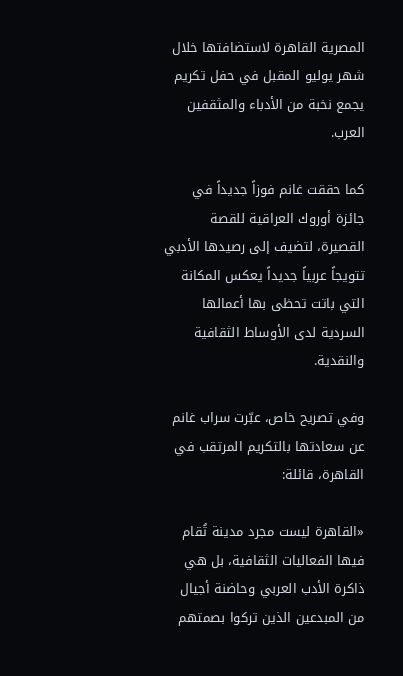المصرية القاهرة لاستضافتها خلال شهر يوليو المقبل في حفل تكريم يجمع نخبة من الأدباء والمثقفين العرب.

كما حققت غانم فوزاً جديداً في جائزة أوروك العراقية للقصة القصيرة، لتضيف إلى رصيدها الأدبي تتويجاً عربياً جديداً يعكس المكانة التي باتت تحظى بها أعمالها السردية لدى الأوساط الثقافية والنقدية.

وفي تصريح خاص، عبّرت سراب غانم عن سعادتها بالتكريم المرتقب في القاهرة، قائلة:

«القاهرة ليست مجرد مدينة تُقام فيها الفعاليات الثقافية، بل هي ذاكرة الأدب العربي وحاضنة أجيال من المبدعين الذين تركوا بصمتهم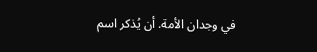في وجدان الأمة. أن يُذكر اسم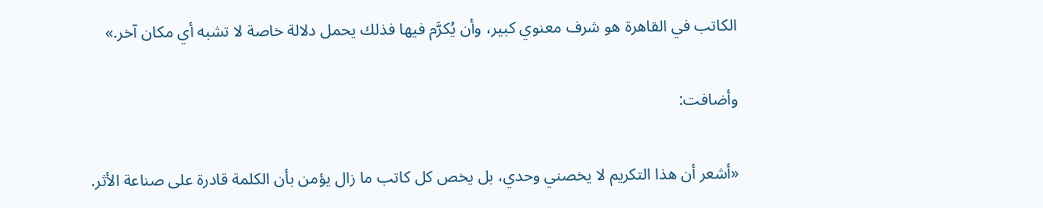الكاتب في القاهرة هو شرف معنوي كبير، وأن يُكرَّم فيها فذلك يحمل دلالة خاصة لا تشبه أي مكان آخر.»

وأضافت:

«أشعر أن هذا التكريم لا يخصني وحدي، بل يخص كل كاتب ما زال يؤمن بأن الكلمة قادرة على صناعة الأثر.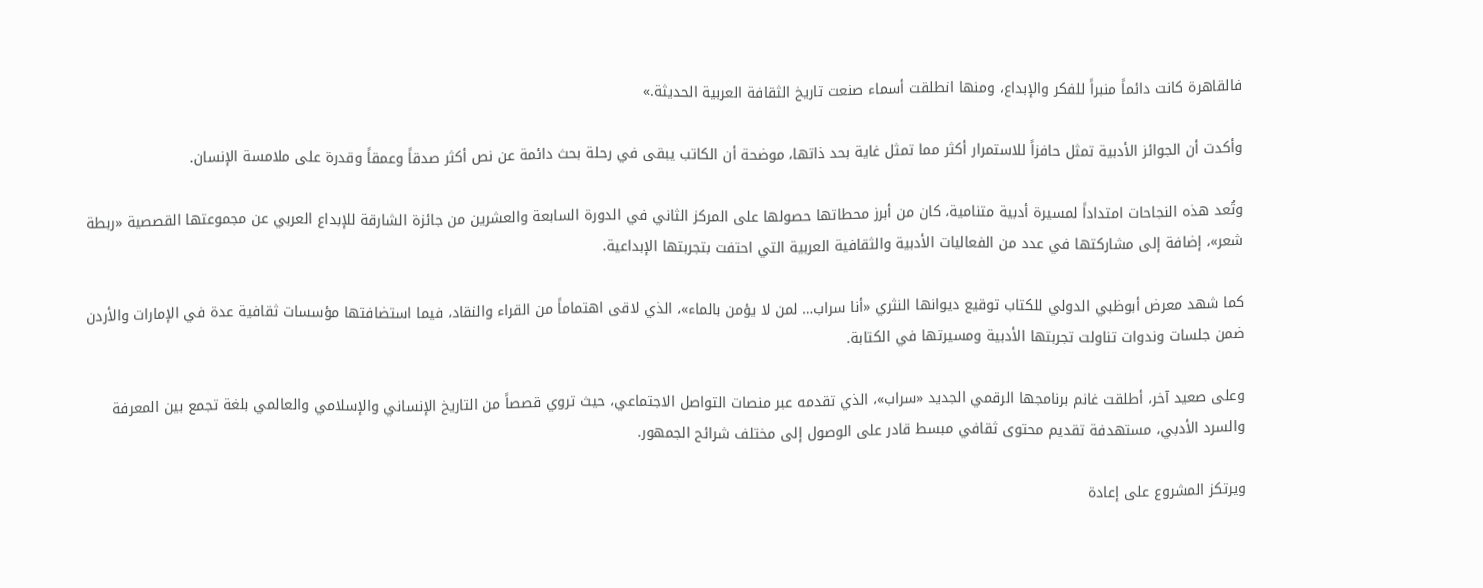فالقاهرة كانت دائماً منبراً للفكر والإبداع، ومنها انطلقت أسماء صنعت تاريخ الثقافة العربية الحديثة.»

وأكدت أن الجوائز الأدبية تمثل حافزاً للاستمرار أكثر مما تمثل غاية بحد ذاتها، موضحة أن الكاتب يبقى في رحلة بحث دائمة عن نص أكثر صدقاً وعمقاً وقدرة على ملامسة الإنسان.

وتُعد هذه النجاحات امتداداً لمسيرة أدبية متنامية، كان من أبرز محطاتها حصولها على المركز الثاني في الدورة السابعة والعشرين من جائزة الشارقة للإبداع العربي عن مجموعتها القصصية «ربطة شعر»، إضافة إلى مشاركتها في عدد من الفعاليات الأدبية والثقافية العربية التي احتفت بتجربتها الإبداعية.

كما شهد معرض أبوظبي الدولي للكتاب توقيع ديوانها النثري «أنا سراب… لمن لا يؤمن بالماء»، الذي لاقى اهتماماً من القراء والنقاد، فيما استضافتها مؤسسات ثقافية عدة في الإمارات والأردن ضمن جلسات وندوات تناولت تجربتها الأدبية ومسيرتها في الكتابة.

وعلى صعيد آخر، أطلقت غانم برنامجها الرقمي الجديد «سراب»، الذي تقدمه عبر منصات التواصل الاجتماعي، حيث تروي قصصاً من التاريخ الإنساني والإسلامي والعالمي بلغة تجمع بين المعرفة والسرد الأدبي، مستهدفة تقديم محتوى ثقافي مبسط قادر على الوصول إلى مختلف شرائح الجمهور.

ويرتكز المشروع على إعادة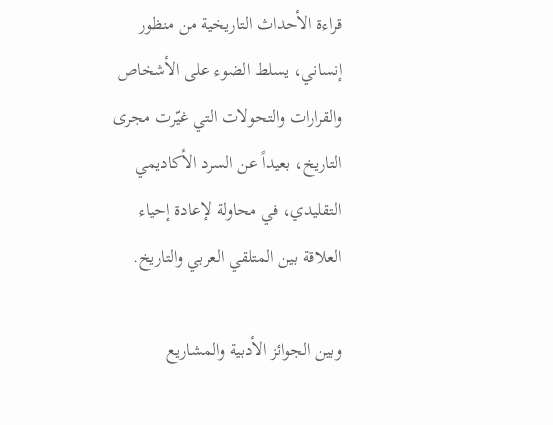قراءة الأحداث التاريخية من منظور إنساني، يسلط الضوء على الأشخاص والقرارات والتحولات التي غيّرت مجرى التاريخ، بعيداً عن السرد الأكاديمي التقليدي، في محاولة لإعادة إحياء العلاقة بين المتلقي العربي والتاريخ.

وبين الجوائز الأدبية والمشاريع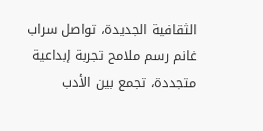الثقافية الجديدة، تواصل سراب غانم رسم ملامح تجربة إبداعية متجددة، تجمع بين الأدب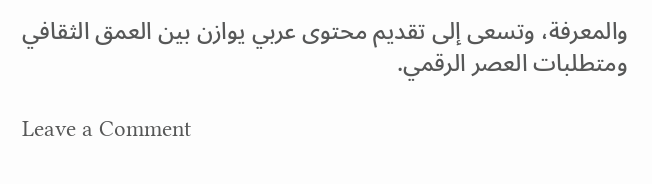والمعرفة، وتسعى إلى تقديم محتوى عربي يوازن بين العمق الثقافي ومتطلبات العصر الرقمي.

Leave a Comment